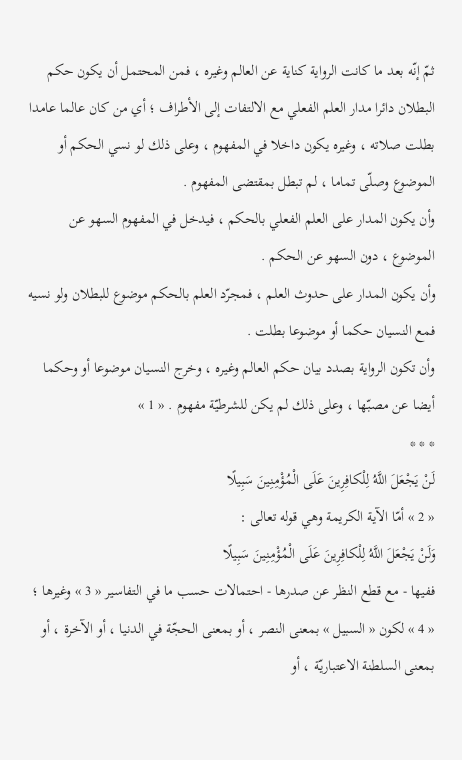ثمّ إنّه بعد ما كانت الرواية كناية عن العالم وغيره ، فمن المحتمل أن يكون حكم البطلان دائرا مدار العلم الفعلي مع الالتفات إلى الأطراف ؛ أي من كان عالما عامدا بطلت صلاته ، وغيره يكون داخلا في المفهوم ، وعلى ذلك لو نسي الحكم أو الموضوع وصلّى تماما ، لم تبطل بمقتضى المفهوم .
وأن يكون المدار على العلم الفعلي بالحكم ، فيدخل في المفهوم السهو عن الموضوع ، دون السهو عن الحكم .
وأن يكون المدار على حدوث العلم ، فمجرّد العلم بالحكم موضوع للبطلان ولو نسيه فمع النسيان حكما أو موضوعا بطلت .
وأن تكون الرواية بصدد بيان حكم العالم وغيره ، وخرج النسيان موضوعا أو وحكما أيضا عن مصبّها ، وعلى ذلك لم يكن للشرطيّة مفهوم . « 1 »
* * *
لَنْ يَجْعَلَ اللَّهُ لِلْكافِرِينَ عَلَى الْمُؤْمِنِينَ سَبِيلًا
« 2 » أمّا الآية الكريمة وهي قوله تعالى :
وَلَنْ يَجْعَلَ اللَّهُ لِلْكافِرِينَ عَلَى الْمُؤْمِنِينَ سَبِيلًا
ففيها - مع قطع النظر عن صدرها - احتمالات حسب ما في التفاسير « 3 » وغيرها ؛ « 4 » لكون « السبيل » بمعنى النصر ، أو بمعنى الحجّة في الدنيا ، أو الآخرة ، أو بمعنى السلطنة الاعتباريّة ، أو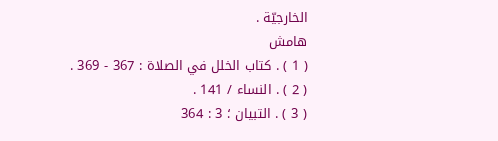الخارجيّة .
هامش
( 1 ) . كتاب الخلل في الصلاة : 367 - 369 .
( 2 ) . النساء / 141 .
( 3 ) . التبيان ؛ 3 : 364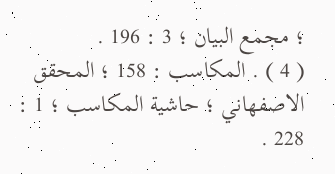؛ مجمع البيان ؛ 3 : 196 .
( 4 ) . المكاسب : 158 ؛ المحقق الاصفهاني ؛ حاشية المكاسب ؛ 1 : 228 .